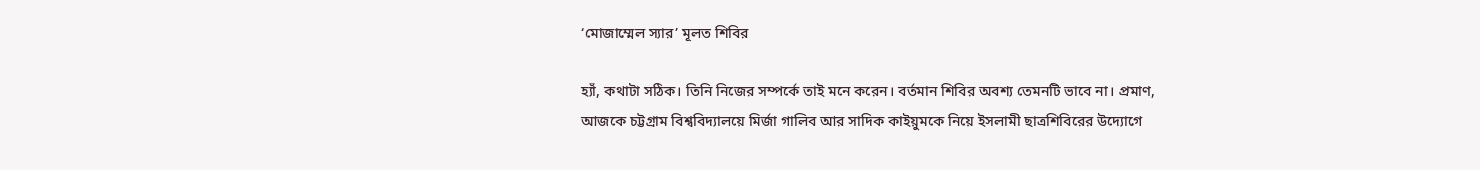‘মোজাম্মেল স্যার’ মূলত শিবির

হ্যাঁ, কথাটা সঠিক। তিনি নিজের সম্পর্কে তাই মনে করেন। বর্তমান শিবির অবশ্য তেমনটি ভাবে না। প্রমাণ, আজকে চট্টগ্রাম বিশ্ববিদ্যালয়ে মির্জা গালিব আর সাদিক কাইয়ুমকে নিয়ে ইসলামী ছাত্রশিবিরের উদ্যোগে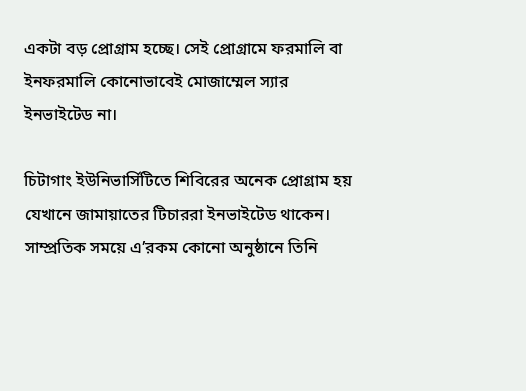একটা বড় প্রোগ্রাম হচ্ছে। সেই প্রোগ্রামে ফরমালি বা ইনফরমালি কোনোভাবেই মোজাম্মেল স্যার ইনভাইটেড না।

চিটাগাং ইউনিভার্সিটিতে শিবিরের অনেক প্রোগ্রাম হয় যেখানে জামায়াতের টিচাররা ইনভাইটেড থাকেন। সাম্প্রতিক সময়ে এ’রকম কোনো অনুষ্ঠানে তিনি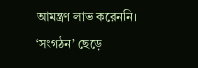আমন্ত্রণ লাভ করেননি। ‘সংগঠন’ ছেড়ে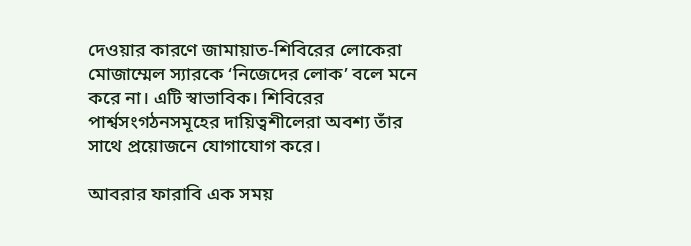দেওয়ার কারণে জামায়াত-শিবিরের লোকেরা মোজাম্মেল স্যারকে ‘নিজেদের লোক’ বলে মনে করে না। এটি স্বাভাবিক। শিবিরের পার্শ্বসংগঠনসমূহের দায়িত্বশীলেরা অবশ্য তাঁর সাথে প্রয়োজনে যোগাযোগ করে।

আবরার ফারাবি এক সময়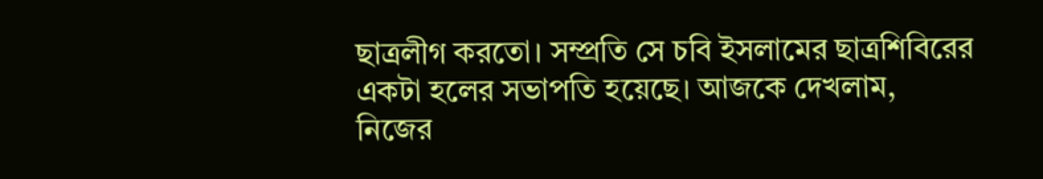ছাত্রলীগ করতো। সম্প্রতি সে চবি ইসলামের ছাত্রশিবিরের একটা হলের সভাপতি হয়েছে। আজকে দেখলাম, নিজের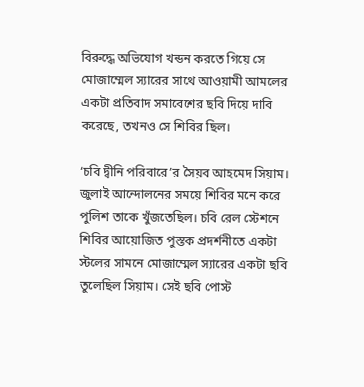বিরুদ্ধে অভিযোগ খন্ডন করতে গিয়ে সে মোজাম্মেল স্যারের সাথে আওয়ামী আমলের একটা প্রতিবাদ সমাবেশের ছবি দিয়ে দাবি করেছে, তখনও সে শিবির ছিল।

‘চবি দ্বীনি পরিবারে’র সৈয়ব আহমেদ সিয়াম। জুলাই আন্দোলনের সময়ে শিবির মনে করে পুলিশ তাকে খুঁজতেছিল। চবি রেল স্টেশনে শিবির আয়োজিত পুস্তক প্রদর্শনীতে একটা স্টলের সামনে মোজাম্মেল স্যারের একটা ছবি তুলেছিল সিয়াম। সেই ছবি পোস্ট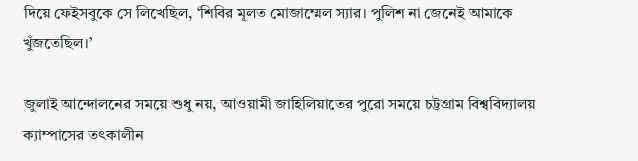দিয়ে ফেইসবুকে সে লিখেছিল, ‘শিবির মূলত মোজাম্মেল স্যার। পুলিশ না জেনেই আমাকে খুঁজতেছিল।’

জুলাই আন্দোলনের সময়ে শুধু নয়, আওয়ামী জাহিলিয়াতের পুরো সময়ে চট্টগ্রাম বিশ্ববিদ্যালয় ক্যাম্পাসের তৎকালীন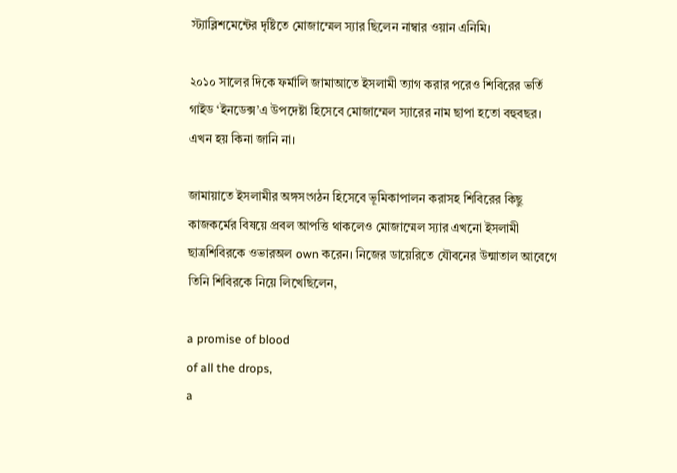স্ট্যাব্লিশমেন্টের দৃষ্টিতে মোজাম্মেল স্যার ছিলেন নাম্বার ওয়ান এনিমি।

২০১০ সালের দিকে ফর্মালি জামাআতে ইসলামী ত্যাগ করার পরেও শিবিরের ভর্তি গাইড ‘ইনডেক্স’এ উপদেষ্টা হিসেবে মোজাম্মেল স্যারের নাম ছাপা হতো বহুবছর। এখন হয় কিনা জানি না।

জামায়াতে ইসলামীর অঙ্গসংগঠন হিসেবে ভূমিকাপালন করাসহ শিবিরের কিছু কাজকর্মের বিষয়ে প্রবল আপত্তি থাকলেও মোজাম্মেল স্যার এখনো ইসলামী ছাত্রশিবিরকে ওভারঅল own করেন। নিজের ডায়েরিতে যৌবনের উন্মাতাল আবেগে তিনি শিবিরকে নিয়ে লিখেছিলেন,

a promise of blood
of all the drops,
a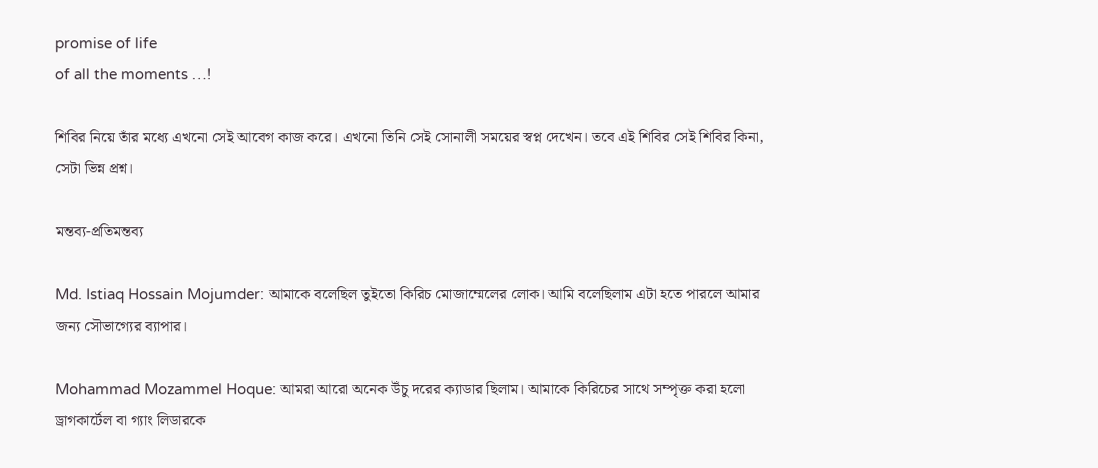promise of life
of all the moments …!

শিবির নিয়ে তাঁর মধ্যে এখনো সেই আবেগ কাজ করে। এখনো তিনি সেই সোনালী সময়ের স্বপ্ন দেখেন। তবে এই শিবির সেই শিবির কিনা, সেটা ভিন্ন প্রশ্ন।

মন্তব্য-প্রতিমন্তব্য

Md. Istiaq Hossain Mojumder: আমাকে বলেছিল তুইতো কিরিচ মোজাম্মেলের লোক। আমি বলেছিলাম এটা হতে পারলে আমার জন্য সৌভাগ্যের ব্যাপার।

Mohammad Mozammel Hoque: আমরা আরো অনেক উঁচু দরের ক্যাডার ছিলাম। আমাকে কিরিচের সাথে সম্পৃক্ত করা হলো ড্রাগকার্টেল বা গ্যাং লিডারকে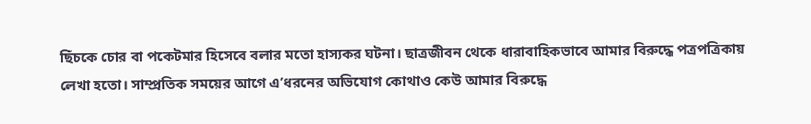ছিঁচকে চোর বা পকেটমার হিসেবে বলার মতো হাস্যকর ঘটনা। ছাত্রজীবন থেকে ধারাবাহিকভাবে আমার বিরুদ্ধে পত্রপত্রিকায় লেখা হতো। সাম্প্রতিক সময়ের আগে এ’ধরনের অভিযোগ কোথাও কেউ আমার বিরুদ্ধে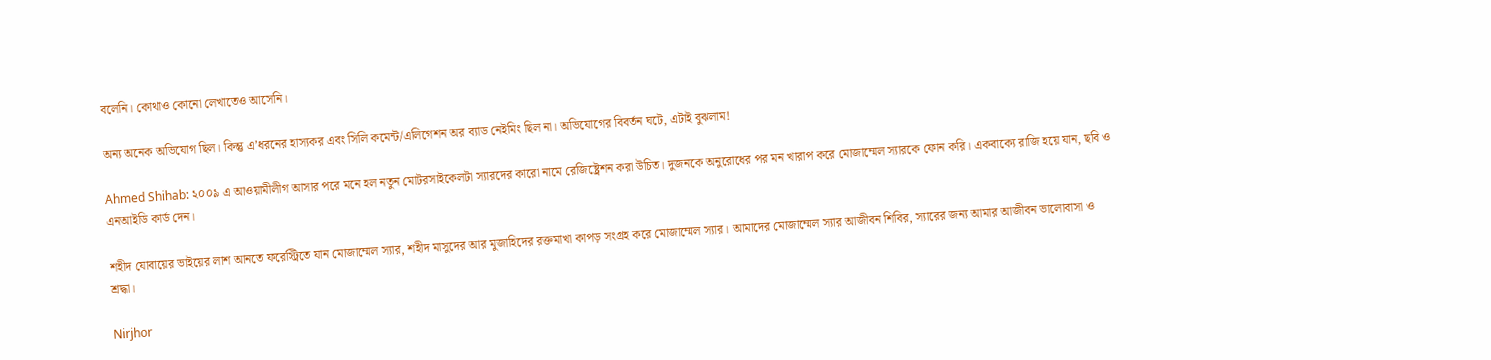বলেনি। কোথাও কোনো লেখাতেও আসেনি।

অন্য অনেক অভিযোগ ছিল। কিন্তু এ’ধরনের হাস্যকর এবং সিলি কমেন্ট/এলিগেশন অর ব্যাড নেইমিং ছিল না। অভিযোগের বিবর্তন ঘটে, এটাই বুঝলাম!

Ahmed Shihab: ২০০৯ এ আওয়ামীলীগ আসার পরে মনে হল নতুন মোটরসাইকেলটা স্যারদের কারো নামে রেজিষ্ট্রেশন করা উচিত। দুজনকে অনুরোধের পর মন খারাপ করে মোজাম্মেল স্যারকে ফোন করি। একবাক্যে রাজি হয়ে যান, ছবি ও এনআইডি কার্ড দেন।

শহীদ যোবায়ের ভাইয়ের লাশ আনতে ফরেস্ট্রিতে যান মোজাম্মেল স্যার, শহীদ মাসুদের আর মুজাহিদের রক্তমাখা কাপড় সংগ্রহ করে মোজাম্মেল স্যার। আমাদের মোজাম্মেল স্যার আজীবন শিবির, স্যারের জন্য আমার আজীবন ভালোবাসা ও শ্রদ্ধা।

Nirjhor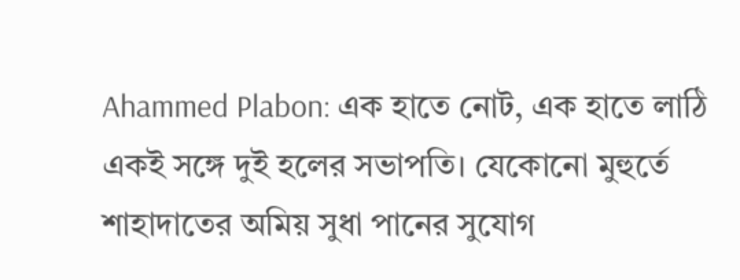Ahammed Plabon: এক হাতে নোট, এক হাতে লাঠি একই সঙ্গে দুই হলের সভাপতি। যেকোনো মুহুর্তে শাহাদাতের অমিয় সুধা পানের সুযোগ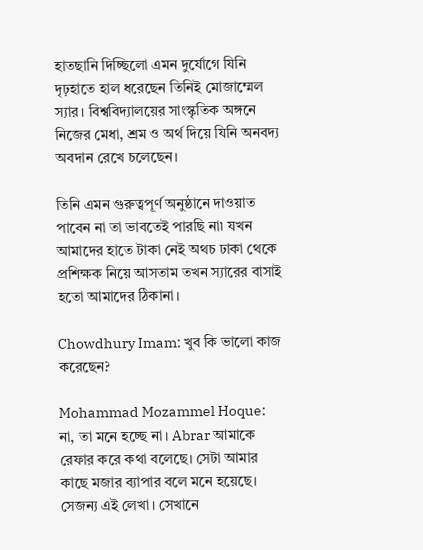হাতছানি দিচ্ছিলো এমন দুর্যোগে যিনি দৃঢ়হাতে হাল ধরেছেন তিনিই মোজাম্মেল স্যার। বিশ্ববিদ্যালয়ের সাংস্কৃতিক অঙ্গনে নিজের মেধা, শ্রম ও অর্থ দিয়ে যিনি অনবদ্য অবদান রেখে চলেছেন।

তিনি এমন গুরুত্বপূর্ণ অনুষ্ঠানে দাওয়াত পাবেন না তা ভাবতেই পারছি না৷ যখন আমাদের হাতে টাকা নেই অথচ ঢাকা থেকে প্রশিক্ষক নিয়ে আসতাম তখন স্যারের বাসাই হতো আমাদের ঠিকানা।

Chowdhury Imam: খুব কি ভালো কাজ করেছেন?

Mohammad Mozammel Hoque: না, তা মনে হচ্ছে না। Abrar আমাকে রেফার করে কথা বলেছে। সেটা আমার কাছে মজার ব্যাপার বলে মনে হয়েছে। সেজন্য এই লেখা। সেখানে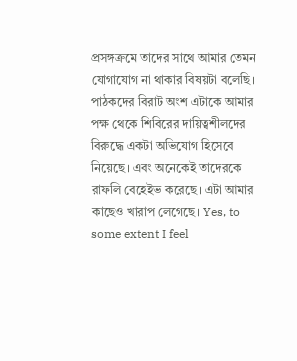প্রসঙ্গক্রমে তাদের সাথে আমার তেমন যোগাযোগ না থাকার বিষয়টা বলেছি। পাঠকদের বিরাট অংশ এটাকে আমার পক্ষ থেকে শিবিরের দায়িত্বশীলদের বিরুদ্ধে একটা অভিযোগ হিসেবে নিয়েছে। এবং অনেকেই তাদেরকে রাফলি বেহেইভ করেছে। এটা আমার কাছেও খারাপ লেগেছে। Yes, to some extent I feel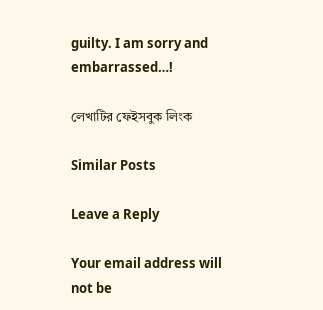guilty. I am sorry and embarrassed…!

লেখাটির ফেইসবুক লিংক

Similar Posts

Leave a Reply

Your email address will not be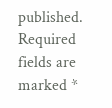published. Required fields are marked *